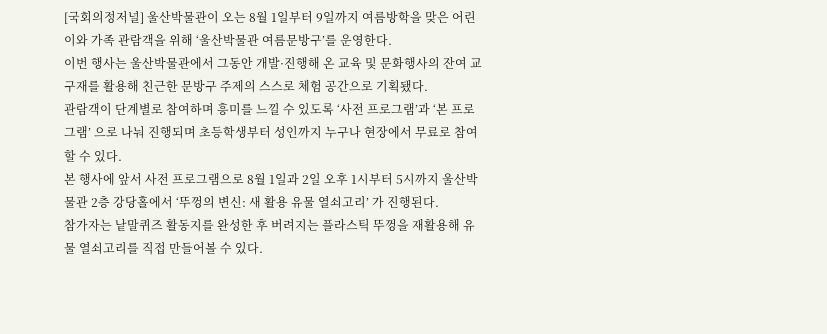[국회의정저널] 울산박물관이 오는 8월 1일부터 9일까지 여름방학을 맞은 어린이와 가족 관람객을 위해 ‘울산박물관 여름문방구’를 운영한다.
이번 행사는 울산박물관에서 그동안 개발·진행해 온 교육 및 문화행사의 잔여 교구재를 활용해 친근한 문방구 주제의 스스로 체험 공간으로 기획됐다.
관람객이 단계별로 참여하며 흥미를 느낄 수 있도록 ‘사전 프로그램’과 ‘본 프로그램’ 으로 나눠 진행되며 초등학생부터 성인까지 누구나 현장에서 무료로 참여할 수 있다.
본 행사에 앞서 사전 프로그램으로 8월 1일과 2일 오후 1시부터 5시까지 울산박물관 2층 강당홀에서 ‘뚜껑의 변신: 새 활용 유물 열쇠고리’ 가 진행된다.
참가자는 낱말퀴즈 활동지를 완성한 후 버려지는 플라스틱 뚜껑을 재활용해 유물 열쇠고리를 직접 만들어볼 수 있다.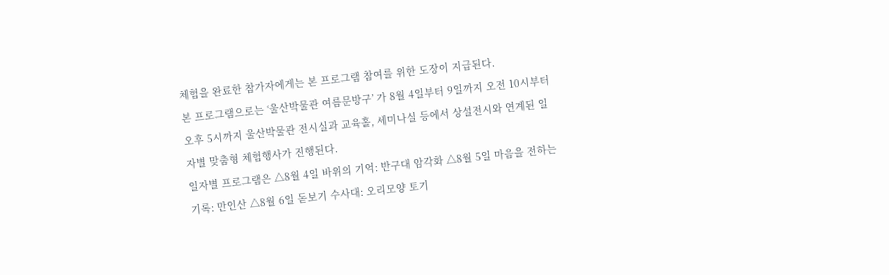체험을 완료한 참가자에게는 본 프로그램 참여를 위한 도장이 지급된다.
본 프로그램으로는 ‘울산박물관 여름문방구’ 가 8월 4일부터 9일까지 오전 10시부터 오후 5시까지 울산박물관 전시실과 교육홀, 세미나실 등에서 상설전시와 연계된 일자별 맞춤형 체험행사가 진행된다.
일자별 프로그램은 △8월 4일 바위의 기억: 반구대 암각화 △8월 5일 마음을 전하는 기록: 만인산 △8월 6일 돋보기 수사대: 오리모양 토기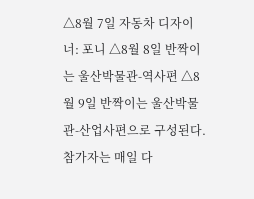△8월 7일 자동차 디자이너: 포니 △8월 8일 반짝이는 울산박물관-역사편 △8월 9일 반짝이는 울산박물관-산업사편으로 구성된다.
참가자는 매일 다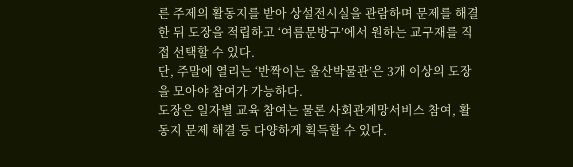른 주제의 활동지를 받아 상설전시실을 관람하며 문제를 해결한 뒤 도장을 적립하고 ‘여름문방구’에서 원하는 교구재를 직접 선택할 수 있다.
단, 주말에 열리는 ‘반짝이는 울산박물관’은 3개 이상의 도장을 모아야 참여가 가능하다.
도장은 일자별 교육 참여는 물론 사회관계망서비스 참여, 활동지 문제 해결 등 다양하게 획득할 수 있다.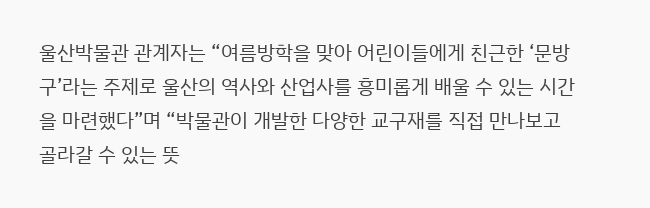울산박물관 관계자는 “여름방학을 맞아 어린이들에게 친근한 ‘문방구’라는 주제로 울산의 역사와 산업사를 흥미롭게 배울 수 있는 시간을 마련했다”며 “박물관이 개발한 다양한 교구재를 직접 만나보고 골라갈 수 있는 뜻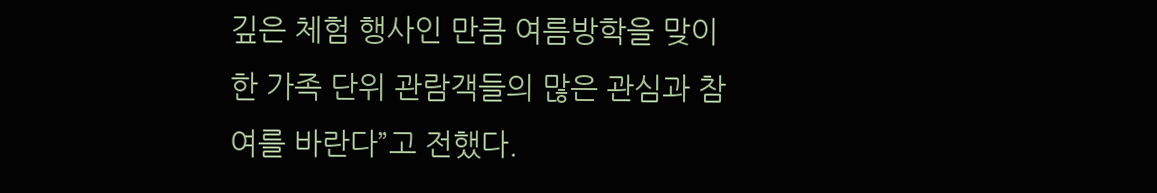깊은 체험 행사인 만큼 여름방학을 맞이한 가족 단위 관람객들의 많은 관심과 참여를 바란다”고 전했다.